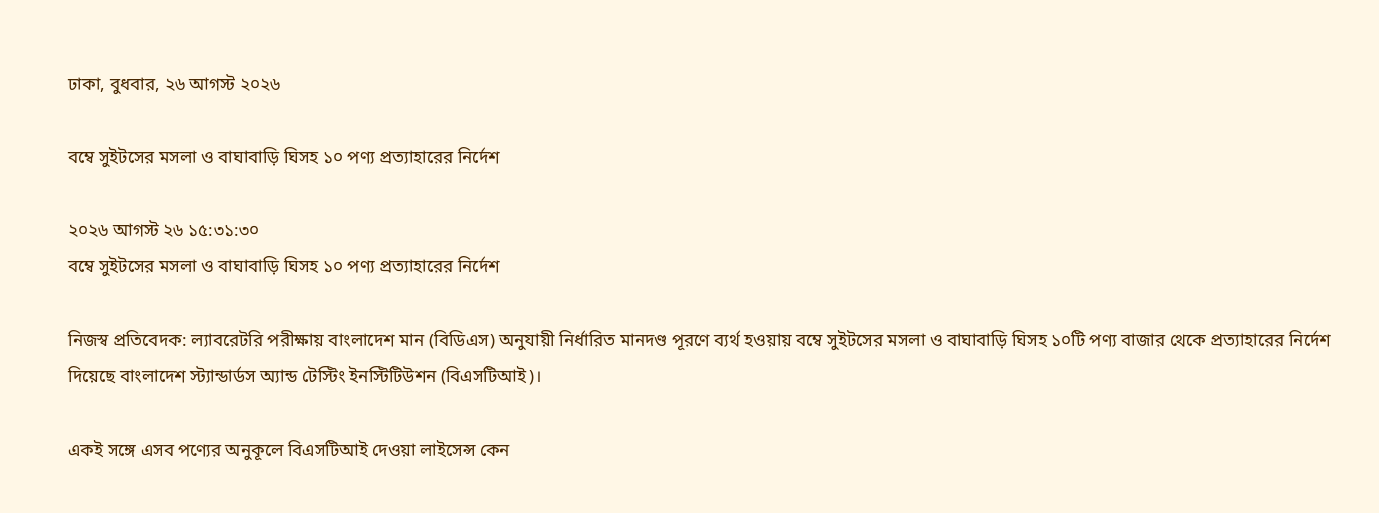ঢাকা, বুধবার, ২৬ আগস্ট ২০২৬

বম্বে সুইটসের মসলা ও বাঘাবাড়ি ঘিসহ ১০ পণ্য প্রত্যাহারের নির্দেশ

২০২৬ আগস্ট ২৬ ১৫:৩১:৩০
বম্বে সুইটসের মসলা ও বাঘাবাড়ি ঘিসহ ১০ পণ্য প্রত্যাহারের নির্দেশ

নিজস্ব প্রতিবেদক: ল্যাবরেটরি পরীক্ষায় বাংলাদেশ মান (বিডিএস) অনুযায়ী নির্ধারিত মানদণ্ড পূরণে ব্যর্থ হওয়ায় বম্বে সুইটসের মসলা ও বাঘাবাড়ি ঘিসহ ১০টি পণ্য বাজার থেকে প্রত্যাহারের নির্দেশ দিয়েছে বাংলাদেশ স্ট্যান্ডার্ডস অ্যান্ড টেস্টিং ইনস্টিটিউশন (বিএসটিআই)।

একই সঙ্গে এসব পণ্যের অনুকূলে বিএসটিআই দেওয়া লাইসেন্স কেন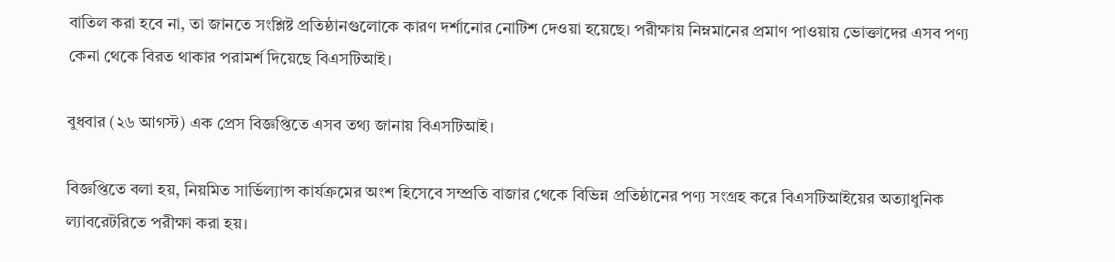বাতিল করা হবে না, তা জানতে সংশ্লিষ্ট প্রতিষ্ঠানগুলোকে কারণ দর্শানোর নোটিশ দেওয়া হয়েছে। পরীক্ষায় নিম্নমানের প্রমাণ পাওয়ায় ভোক্তাদের এসব পণ্য কেনা থেকে বিরত থাকার পরামর্শ দিয়েছে বিএসটিআই।

বুধবার (২৬ আগস্ট) এক প্রেস বিজ্ঞপ্তিতে এসব তথ্য জানায় বিএসটিআই।

বিজ্ঞপ্তিতে বলা হয়, নিয়মিত সার্ভিল্যান্স কার্যক্রমের অংশ হিসেবে সম্প্রতি বাজার থেকে বিভিন্ন প্রতিষ্ঠানের পণ্য সংগ্রহ করে বিএসটিআইয়ের অত্যাধুনিক ল্যাবরেটরিতে পরীক্ষা করা হয়।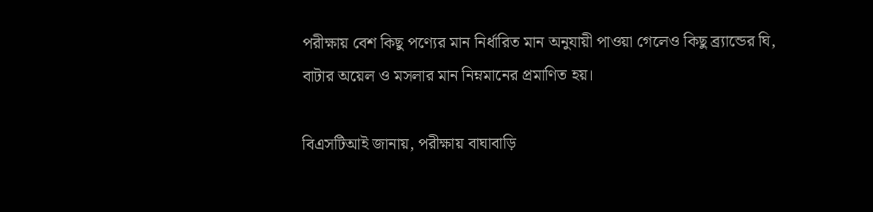পরীক্ষায় বেশ কিছু পণ্যের মান নির্ধারিত মান অনুযায়ী পাওয়া গেলেও কিছু ব্র্যান্ডের ঘি, বাটার অয়েল ও মসলার মান নিম্নমানের প্রমাণিত হয়।

বিএসটিআই জানায়, পরীক্ষায় বাঘাবাড়ি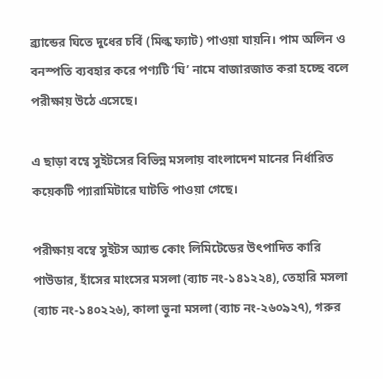ব্র্যান্ডের ঘিতে দুধের চর্বি (মিল্ক ফ্যাট) পাওয়া যায়নি। পাম অলিন ও বনস্পতি ব্যবহার করে পণ্যটি ‘ঘি’ নামে বাজারজাত করা হচ্ছে বলে পরীক্ষায় উঠে এসেছে।

এ ছাড়া বম্বে সুইটসের বিভিন্ন মসলায় বাংলাদেশ মানের নির্ধারিত কয়েকটি প্যারামিটারে ঘাটতি পাওয়া গেছে।

পরীক্ষায় বম্বে সুইটস অ্যান্ড কোং লিমিটেডের উৎপাদিত কারি পাউডার, হাঁসের মাংসের মসলা (ব্যাচ নং-১৪১২২৪), তেহারি মসলা (ব্যাচ নং-১৪০২২৬), কালা ভুনা মসলা (ব্যাচ নং-২৬০৯২৭), গরুর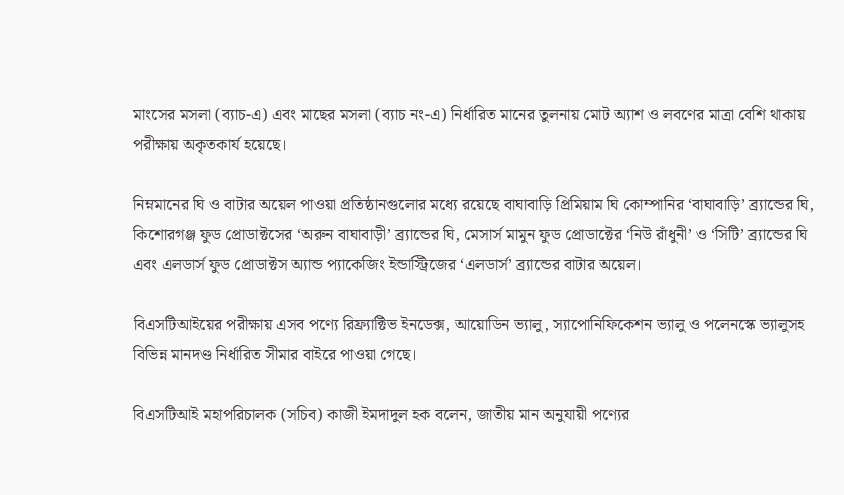মাংসের মসলা (ব্যাচ-এ) এবং মাছের মসলা (ব্যাচ নং-এ) নির্ধারিত মানের তুলনায় মোট অ্যাশ ও লবণের মাত্রা বেশি থাকায় পরীক্ষায় অকৃতকার্য হয়েছে।

নিম্নমানের ঘি ও বাটার অয়েল পাওয়া প্রতিষ্ঠানগুলোর মধ্যে রয়েছে বাঘাবাড়ি প্রিমিয়াম ঘি কোম্পানির ‘বাঘাবাড়ি’ ব্র্যান্ডের ঘি, কিশোরগঞ্জ ফুড প্রোডাক্টসের ‘অরুন বাঘাবাড়ী’ ব্র্যান্ডের ঘি, মেসার্স মামুন ফুড প্রোডাক্টের ‘নিউ রাঁধুনী’ ও ‘সিটি’ ব্র্যান্ডের ঘি এবং এলডার্স ফুড প্রোডাক্টস অ্যান্ড প্যাকেজিং ইন্ডাস্ট্রিজের ‘এলডার্স’ ব্র্যান্ডের বাটার অয়েল।

বিএসটিআইয়ের পরীক্ষায় এসব পণ্যে রিফ্র্যাক্টিভ ইনডেক্স, আয়োডিন ভ্যালু, স্যাপোনিফিকেশন ভ্যালু ও পলেনস্কে ভ্যালুসহ বিভিন্ন মানদণ্ড নির্ধারিত সীমার বাইরে পাওয়া গেছে।

বিএসটিআই মহাপরিচালক (সচিব) কাজী ইমদাদুল হক বলেন, জাতীয় মান অনুযায়ী পণ্যের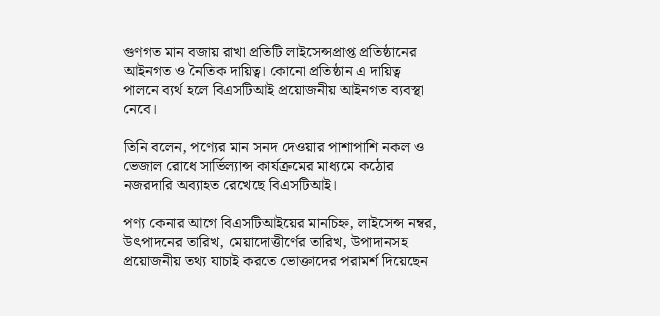গুণগত মান বজায় রাখা প্রতিটি লাইসেন্সপ্রাপ্ত প্রতিষ্ঠানের আইনগত ও নৈতিক দায়িত্ব। কোনো প্রতিষ্ঠান এ দায়িত্ব পালনে ব্যর্থ হলে বিএসটিআই প্রয়োজনীয় আইনগত ব্যবস্থা নেবে।

তিনি বলেন, পণ্যের মান সনদ দেওয়ার পাশাপাশি নকল ও ভেজাল রোধে সার্ভিল্যান্স কার্যক্রমের মাধ্যমে কঠোর নজরদারি অব্যাহত রেখেছে বিএসটিআই।

পণ্য কেনার আগে বিএসটিআইয়ের মানচিহ্ন, লাইসেন্স নম্বর, উৎপাদনের তারিখ, মেয়াদোত্তীর্ণের তারিখ, উপাদানসহ প্রয়োজনীয় তথ্য যাচাই করতে ভোক্তাদের পরামর্শ দিয়েছেন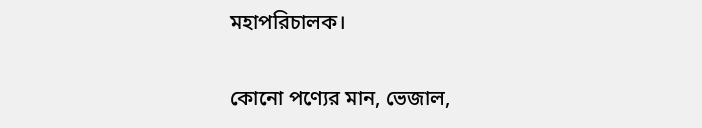মহাপরিচালক।

কোনো পণ্যের মান, ভেজাল,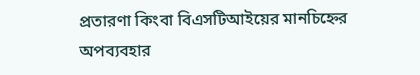প্রতারণা কিংবা বিএসটিআইয়ের মানচিহ্নের অপব্যবহার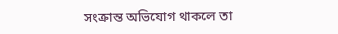সংক্রান্ত অভিযোগ থাকলে তা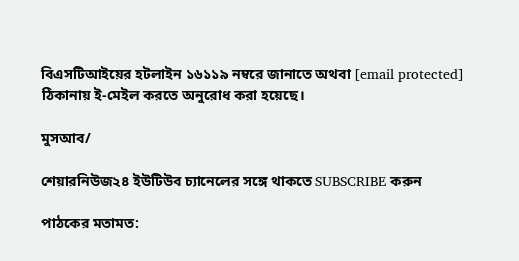বিএসটিআইয়ের হটলাইন ১৬১১৯ নম্বরে জানাতে অথবা [email protected] ঠিকানায় ই-মেইল করতে অনুরোধ করা হয়েছে।

মুসআব/

শেয়ারনিউজ২৪ ইউটিউব চ্যানেলের সঙ্গে থাকতে SUBSCRIBE করুন

পাঠকের মতামত: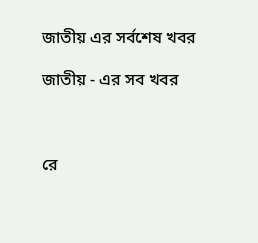জাতীয় এর সর্বশেষ খবর

জাতীয় - এর সব খবর



রে